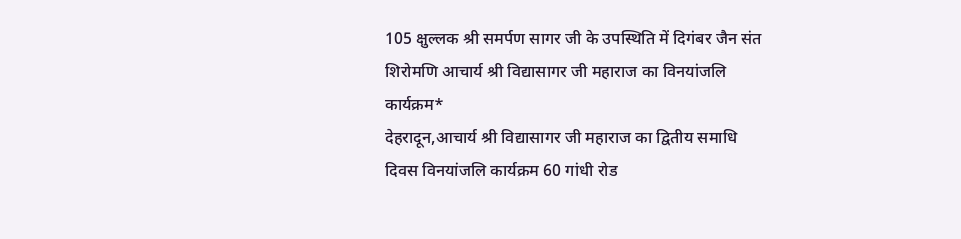105 क्षुल्लक श्री समर्पण सागर जी के उपस्थिति में दिगंबर जैन संत शिरोमणि आचार्य श्री विद्यासागर जी महाराज का विनयांजलि कार्यक्रम*
देहरादून,आचार्य श्री विद्यासागर जी महाराज का द्वितीय समाधि दिवस विनयांजलि कार्यक्रम 60 गांधी रोड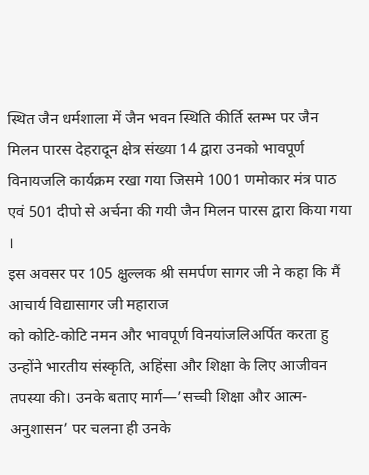स्थित जैन धर्मशाला में जैन भवन स्थिति कीर्ति स्तम्भ पर जैन मिलन पारस देहरादून क्षेत्र संख्या 14 द्वारा उनको भावपूर्ण विनायजलि कार्यक्रम रखा गया जिसमे 1001 णमोकार मंत्र पाठ एवं 501 दीपो से अर्चना की गयी जैन मिलन पारस द्वारा किया गया ।
इस अवसर पर 105 क्षुल्लक श्री समर्पण सागर जी ने कहा कि मैं आचार्य विद्यासागर जी महाराज
को कोटि-कोटि नमन और भावपूर्ण विनयांजलिअर्पित करता हु उन्होंने भारतीय संस्कृति, अहिंसा और शिक्षा के लिए आजीवन तपस्या की। उनके बताए मार्ग—’सच्ची शिक्षा और आत्म-अनुशासन’ पर चलना ही उनके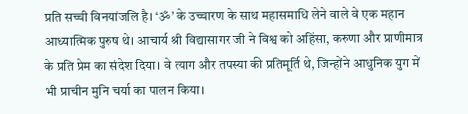प्रति सच्ची विनयांजलि है। ‘ॐ’ के उच्चारण के साथ महासमाधि लेने वाले वे एक महान आध्यात्मिक पुरुष थे। आचार्य श्री विद्यासागर जी ने विश्व को अहिंसा, करुणा और प्राणीमात्र के प्रति प्रेम का संदेश दिया। वे त्याग और तपस्या की प्रतिमूर्ति थे, जिन्होंने आधुनिक युग में भी प्राचीन मुनि चर्या का पालन किया।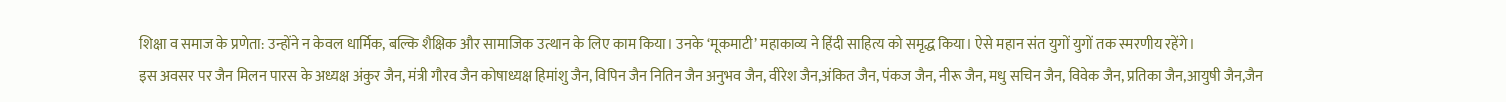शिक्षा व समाज के प्रणेता: उन्होंने न केवल धार्मिक, बल्कि शैक्षिक और सामाजिक उत्थान के लिए काम किया। उनके ‘मूकमाटी’ महाकाव्य ने हिंदी साहित्य को समृद्ध किया। ऐसे महान संत युगों युगों तक स्मरणीय रहेंगे।
इस अवसर पर जैन मिलन पारस के अध्यक्ष अंकुर जैन, मंत्री गौरव जैन कोषाध्यक्ष हिमांशु जैन, विपिन जैन नितिन जैन अनुभव जैन, वीरेश जैन,अंकित जैन, पंकज जैन, नीरू जैन, मधु सचिन जैन, विवेक जैन, प्रतिका जैन,आयुषी जैन,जैन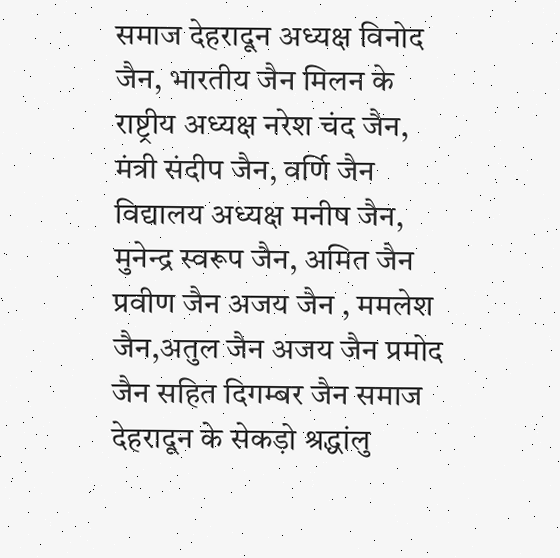समाज देहरादून अध्यक्ष विनोद जैन, भारतीय जैन मिलन के राष्ट्रीय अध्यक्ष नरेश चंद जैन, मंत्री संदीप जैन, वर्णि जैन विद्यालय अध्यक्ष मनीष जैन, मुनेन्द्र स्वरूप जैन, अमित जैन प्रवीण जैन अजय जैन , ममलेश जैन,अतुल जैन अजय जैन प्रमोद जैन सहित दिगम्बर जैन समाज देहरादून के सेकड़ो श्रद्धांलु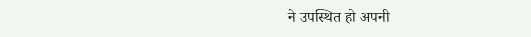ने उपस्थित हो अपनी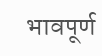भावपूर्ण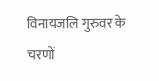विनायजलि गुरुवर के चरणों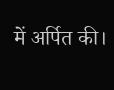में अर्पित की।